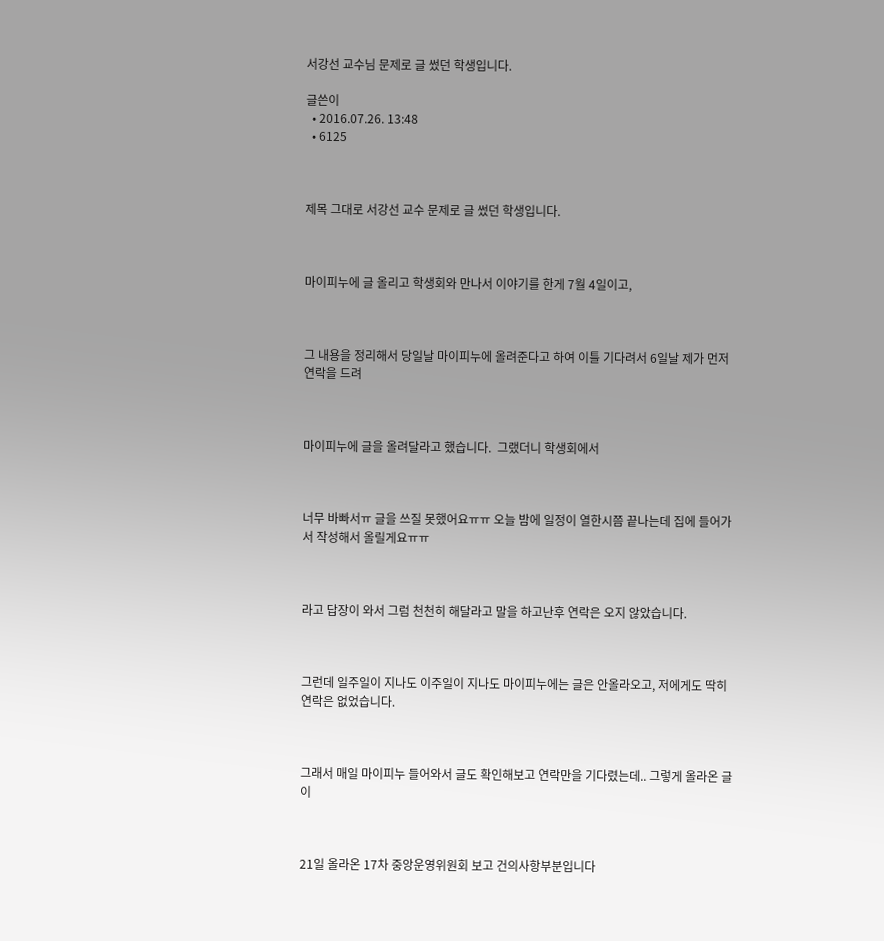서강선 교수님 문제로 글 썼던 학생입니다.

글쓴이
  • 2016.07.26. 13:48
  • 6125



제목 그대로 서강선 교수 문제로 글 썼던 학생입니다.



마이피누에 글 올리고 학생회와 만나서 이야기를 한게 7월 4일이고,



그 내용을 정리해서 당일날 마이피누에 올려준다고 하여 이틀 기다려서 6일날 제가 먼저 연락을 드려



마이피누에 글을 올려달라고 했습니다.  그랬더니 학생회에서



너무 바빠서ㅠ 글을 쓰질 못했어요ㅠㅠ 오늘 밤에 일정이 열한시쯤 끝나는데 집에 들어가서 작성해서 올릴게요ㅠㅠ



라고 답장이 와서 그럼 천천히 해달라고 말을 하고난후 연락은 오지 않았습니다.



그런데 일주일이 지나도 이주일이 지나도 마이피누에는 글은 안올라오고, 저에게도 딱히 연락은 없었습니다.



그래서 매일 마이피누 들어와서 글도 확인해보고 연락만을 기다렸는데.. 그렇게 올라온 글이



21일 올라온 17차 중앙운영위원회 보고 건의사항부분입니다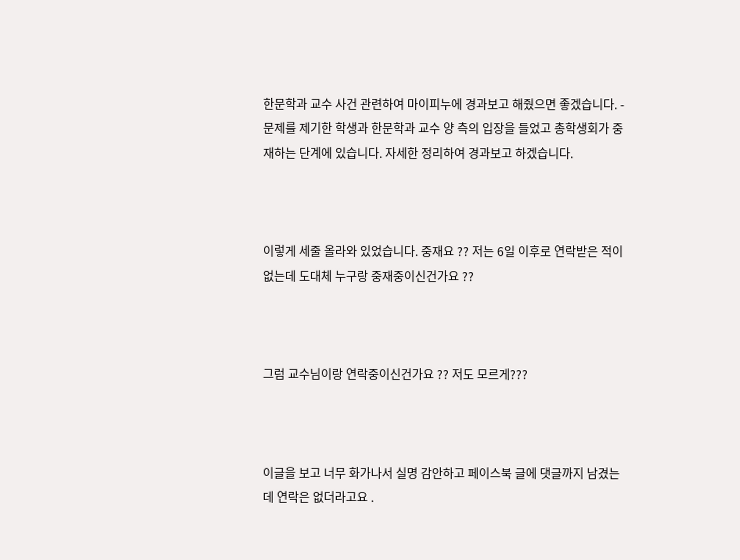한문학과 교수 사건 관련하여 마이피누에 경과보고 해줬으면 좋겠습니다. - 문제를 제기한 학생과 한문학과 교수 양 측의 입장을 들었고 총학생회가 중재하는 단계에 있습니다. 자세한 정리하여 경과보고 하겠습니다.



이렇게 세줄 올라와 있었습니다. 중재요 ?? 저는 6일 이후로 연락받은 적이 없는데 도대체 누구랑 중재중이신건가요 ??



그럼 교수님이랑 연락중이신건가요 ?? 저도 모르게???



이글을 보고 너무 화가나서 실명 감안하고 페이스북 글에 댓글까지 남겼는데 연락은 없더라고요 .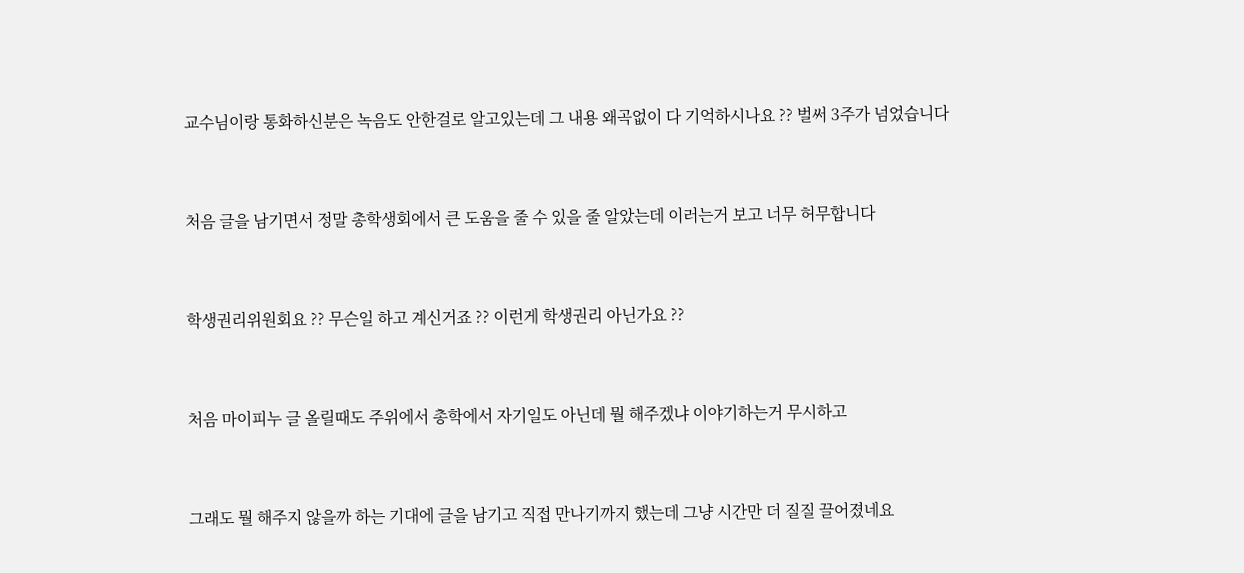교수님이랑 통화하신분은 녹음도 안한걸로 알고있는데 그 내용 왜곡없이 다 기억하시나요 ?? 벌써 3주가 넘었습니다



처음 글을 남기면서 정말 총학생회에서 큰 도움을 줄 수 있을 줄 알았는데 이러는거 보고 너무 허무합니다



학생권리위원회요 ?? 무슨일 하고 계신거죠 ?? 이런게 학생권리 아닌가요 ??



처음 마이피누 글 올릴때도 주위에서 총학에서 자기일도 아닌데 뭘 해주겠냐 이야기하는거 무시하고



그래도 뭘 해주지 않을까 하는 기대에 글을 남기고 직접 만나기까지 했는데 그냥 시간만 더 질질 끌어졌네요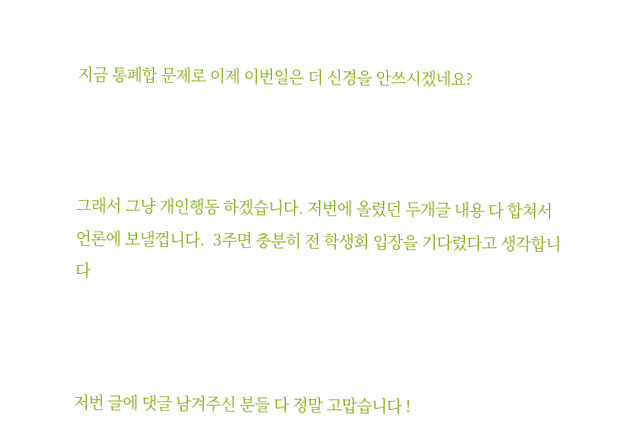지금 통폐합 문제로 이제 이번일은 더 신경을 안쓰시겠네요?



그래서 그냥 개인행동 하겠습니다. 저번에 올렸던 두개글 내용 다 합쳐서 언론에 보낼껍니다.  3주면 충분히 전 학생회 입장을 기다렸다고 생각합니다



저번 글에 댓글 남겨주신 분들 다 정말 고맙습니다 !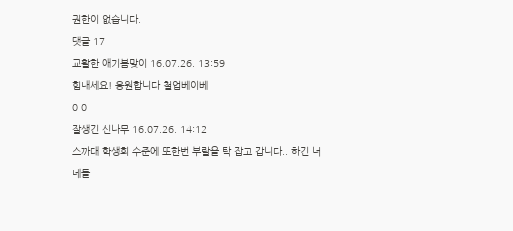권한이 없습니다.
댓글 17
교활한 애기봄맞이 16.07.26. 13:59
힘내세요! 응원합니다 철업베이베
0 0
잘생긴 신나무 16.07.26. 14:12
스까대 학생회 수준에 또한번 부랄을 탁 잡고 갑니다.. 하긴 너네들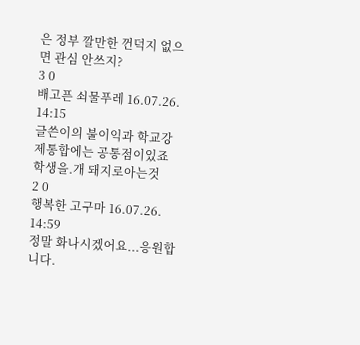은 정부 깔만한 껀덕지 없으면 관심 안쓰지?
3 0
배고픈 쇠물푸레 16.07.26. 14:15
글쓴이의 불이익과 학교강제통합에는 공통점이있죠 학생을.개 돼지로아는것
2 0
행복한 고구마 16.07.26. 14:59
정말 화나시겠어요...응원합니다.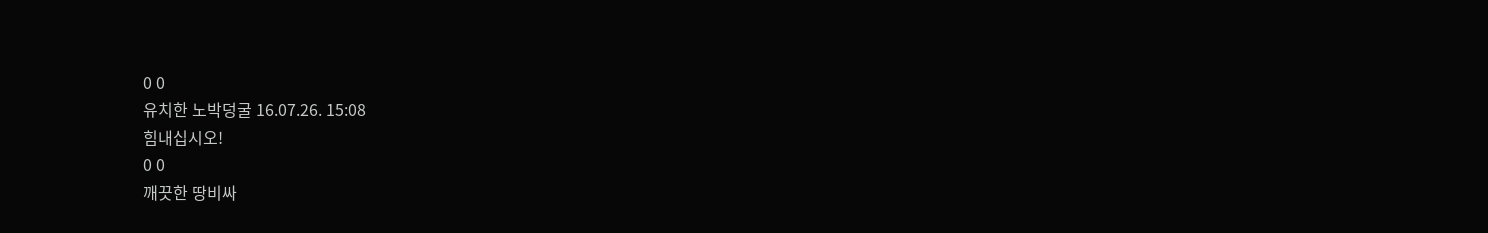0 0
유치한 노박덩굴 16.07.26. 15:08
힘내십시오!
0 0
깨끗한 땅비싸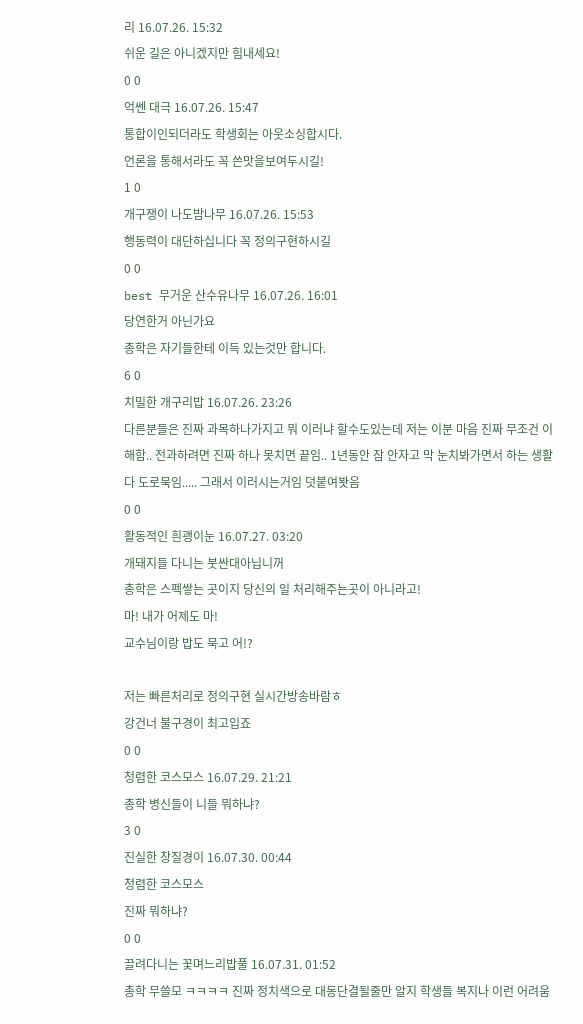리 16.07.26. 15:32
쉬운 길은 아니겠지만 힘내세요!
0 0
억쎈 대극 16.07.26. 15:47
통합이인되더라도 학생회는 아웃소싱합시다.
언론을 통해서라도 꼭 쓴맛을보여두시길!
1 0
개구쟁이 나도밤나무 16.07.26. 15:53
행동력이 대단하십니다 꼭 정의구현하시길
0 0
best 무거운 산수유나무 16.07.26. 16:01
당연한거 아닌가요
총학은 자기들한테 이득 있는것만 합니다.
6 0
치밀한 개구리밥 16.07.26. 23:26
다른분들은 진짜 과목하나가지고 뭐 이러냐 할수도있는데 저는 이분 마음 진짜 무조건 이해함.. 전과하려면 진짜 하나 못치면 끝임.. 1년동안 잠 안자고 막 눈치봐가면서 하는 생활 다 도로묵임..... 그래서 이러시는거임 덧붙여봣음
0 0
활동적인 흰괭이눈 16.07.27. 03:20
개돼지들 다니는 붓싼대아닙니꺼
총학은 스펙쌓는 곳이지 당신의 일 처리해주는곳이 아니라고!
마! 내가 어제도 마!
교수님이랑 밥도 묵고 어!?

저는 빠른처리로 정의구현 실시간방송바람ㅎ
강건너 불구경이 최고입죠
0 0
청렴한 코스모스 16.07.29. 21:21
총학 병신들이 니들 뭐하냐?
3 0
진실한 창질경이 16.07.30. 00:44
청렴한 코스모스
진짜 뭐하냐?
0 0
끌려다니는 꽃며느리밥풀 16.07.31. 01:52
총학 무쓸모 ㅋㅋㅋㅋ 진짜 정치색으로 대동단결될줄만 알지 학생들 복지나 이런 어려움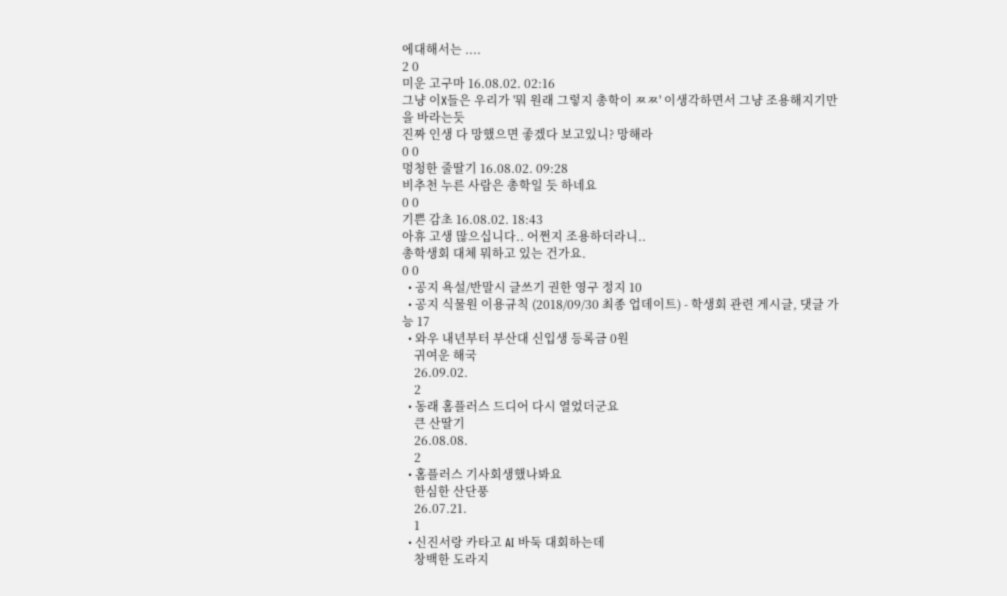에대해서는 ....
2 0
미운 고구마 16.08.02. 02:16
그냥 이X들은 우리가 '뭐 원래 그렇지 총학이 ㅉㅉ' 이생각하면서 그냥 조용해지기만을 바라는듯
진짜 인생 다 망했으면 좋겠다 보고있니? 망해라
0 0
멍청한 줄딸기 16.08.02. 09:28
비추천 누른 사람은 총학일 듯 하네요
0 0
기쁜 감초 16.08.02. 18:43
아휴 고생 많으십니다.. 어쩐지 조용하더라니..
총학생회 대체 뭐하고 있는 건가요.
0 0
  • 공지 욕설/반말시 글쓰기 권한 영구 정지 10
  • 공지 식물원 이용규칙 (2018/09/30 최종 업데이트) - 학생회 관련 게시글, 댓글 가능 17
  • 와우 내년부터 부산대 신입생 등록금 0원
    귀여운 해국
    26.09.02.
    2
  • 동래 홈플러스 드디어 다시 열었더군요
    큰 산딸기
    26.08.08.
    2
  • 홈플러스 기사회생했나봐요
    한심한 산단풍
    26.07.21.
    1
  • 신진서랑 카타고 AI 바둑 대회하는데
    창백한 도라지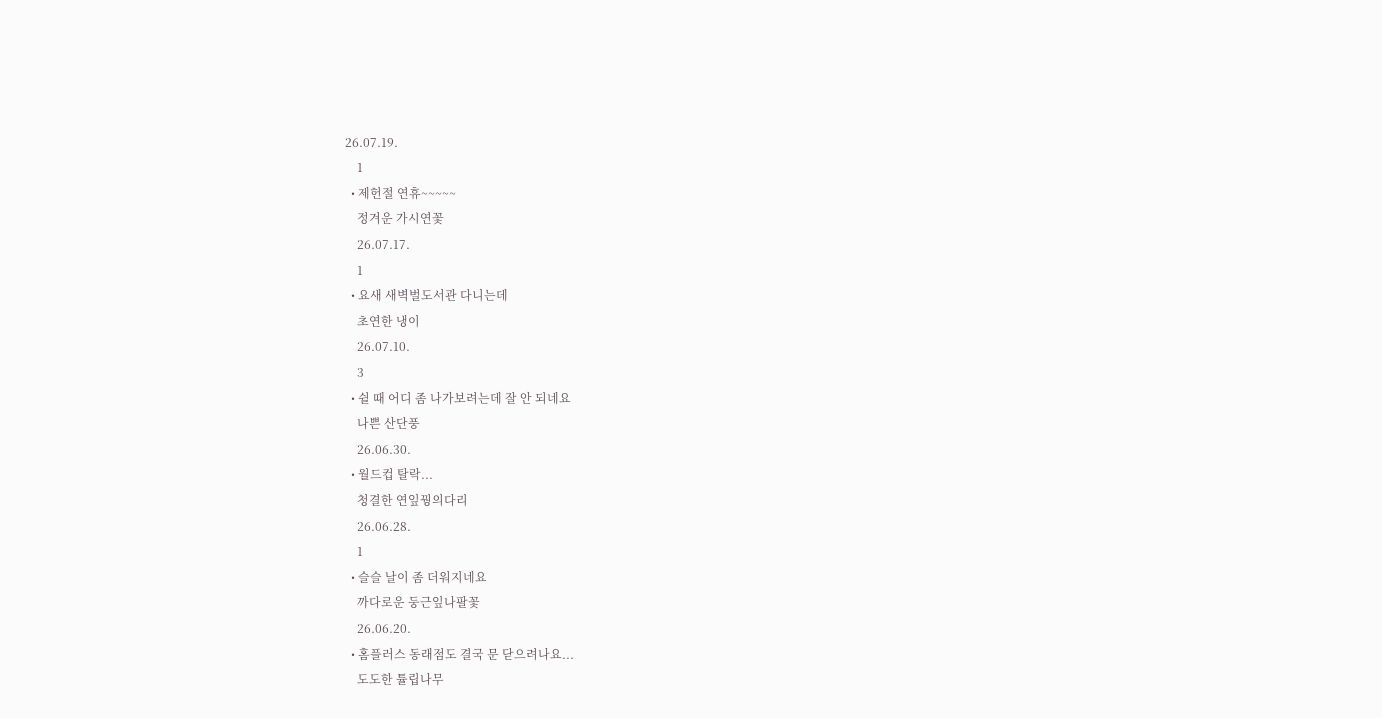26.07.19.
    1
  • 제헌절 연휴~~~~~
    정겨운 가시연꽃
    26.07.17.
    1
  • 요새 새벽벌도서관 다니는데
    초연한 냉이
    26.07.10.
    3
  • 쉴 때 어디 좀 나가보려는데 잘 안 되네요
    나쁜 산단풍
    26.06.30.
  • 월드컵 탈락...
    청결한 연잎꿩의다리
    26.06.28.
    1
  • 슬슬 날이 좀 더워지네요
    까다로운 둥근잎나팔꽃
    26.06.20.
  • 홈플러스 동래점도 결국 문 닫으려나요...
    도도한 튤립나무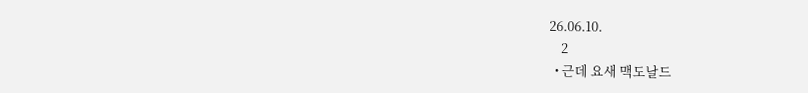26.06.10.
    2
  • 근데 요새 맥도날드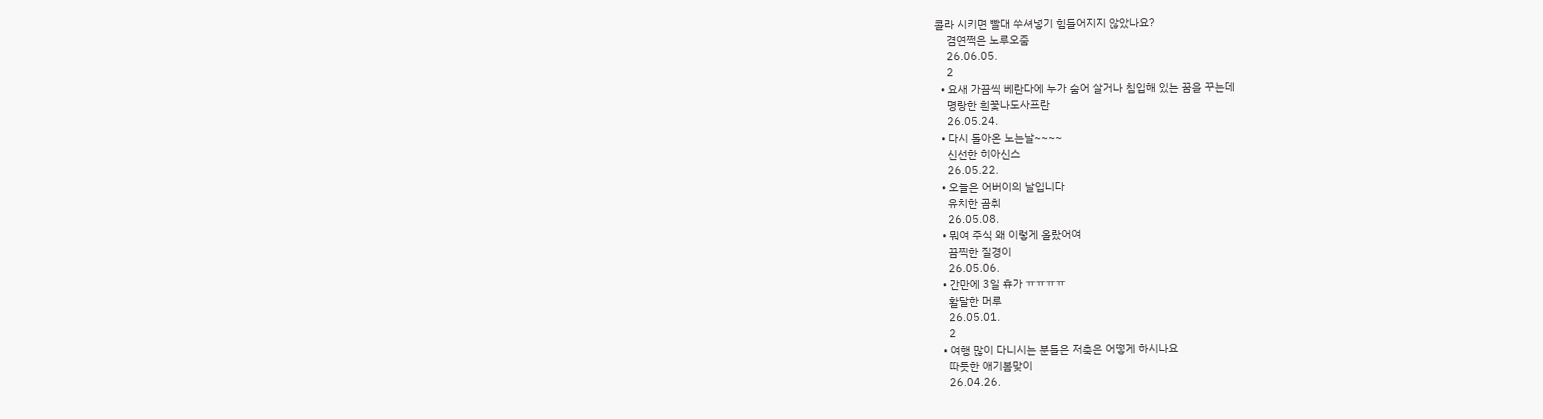콜라 시키면 빨대 쑤셔넣기 힘들어지지 않았나요?
    겸연쩍은 노루오줌
    26.06.05.
    2
  • 요새 가끔씩 베란다에 누가 숨어 살거나 침입해 있는 꿈을 꾸는데
    명랑한 흰꽃나도사프란
    26.05.24.
  • 다시 돌아온 노는날~~~~
    신선한 히아신스
    26.05.22.
  • 오늘은 어버이의 날입니다
    유치한 곰취
    26.05.08.
  • 뭐여 주식 왜 이렇게 올랐어여
    끔찍한 질경이
    26.05.06.
  • 간만에 3일 휴가 ㅠㅠㅠㅠ
    활달한 머루
    26.05.01.
    2
  • 여행 많이 다니시는 분들은 저축은 어떻게 하시나요
    따듯한 애기봄맞이
    26.04.26.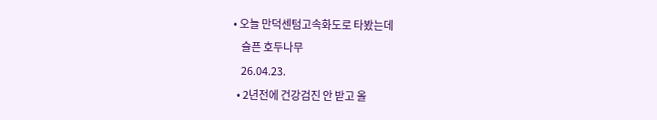• 오늘 만덕센텀고속화도로 타봤는데
    슬픈 호두나무
    26.04.23.
  • 2년전에 건강검진 안 받고 올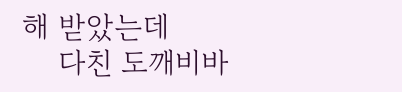해 받았는데
    다친 도깨비바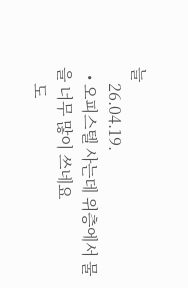늘
    26.04.19.
  • 오피스텔 사는데 위층에서 물을 너무 많이 쓰네요
    도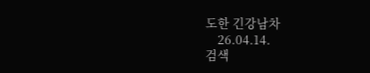도한 긴강남차
    26.04.14.
검색